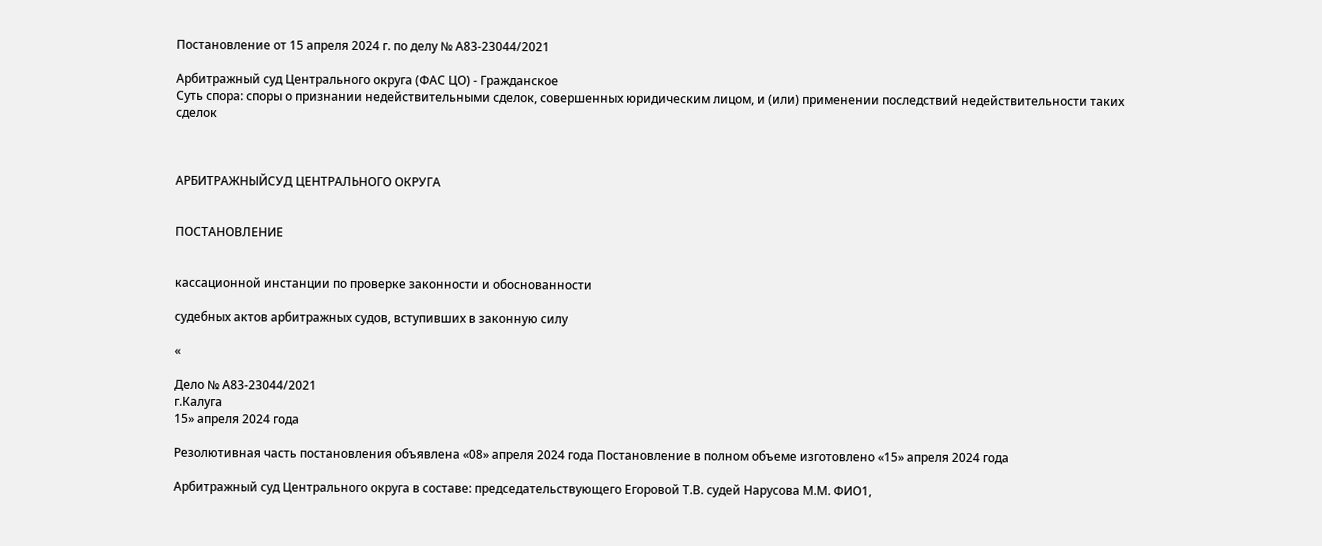Постановление от 15 апреля 2024 г. по делу № А83-23044/2021

Арбитражный суд Центрального округа (ФАС ЦО) - Гражданское
Суть спора: споры о признании недействительными сделок, совершенных юридическим лицом, и (или) применении последствий недействительности таких сделок



АРБИТРАЖНЫЙСУД ЦЕНТРАЛЬНОГО ОКРУГА


ПОСТАНОВЛЕНИЕ


кассационной инстанции по проверке законности и обоснованности

судебных актов арбитражных судов, вступивших в законную силу

«

Дело № А83-23044/2021
г.Калуга
15» апреля 2024 года

Резолютивная часть постановления объявлена «08» апреля 2024 года Постановление в полном объеме изготовлено «15» апреля 2024 года

Арбитражный суд Центрального округа в составе: председательствующего Егоровой Т.В. судей Нарусова М.М. ФИО1,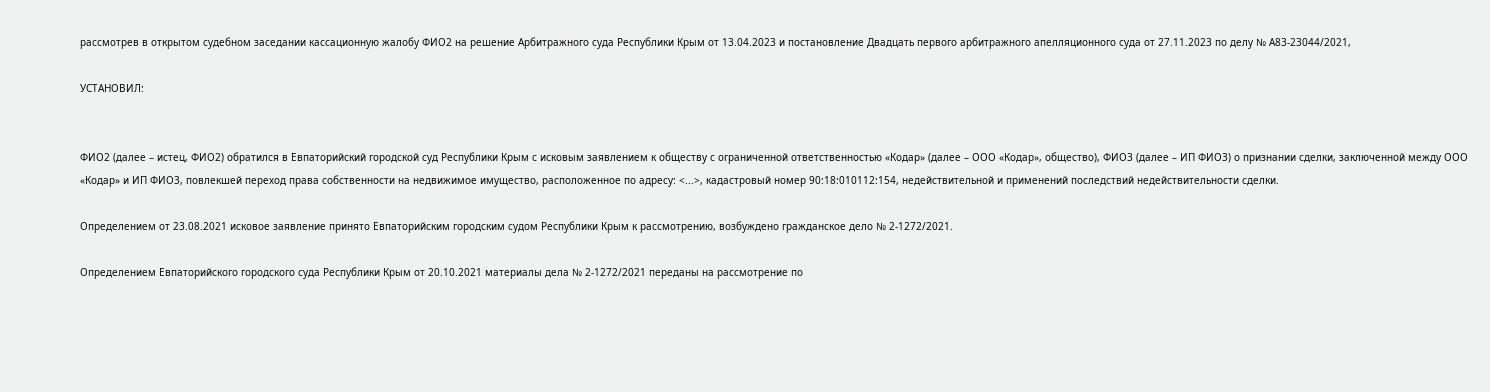рассмотрев в открытом судебном заседании кассационную жалобу ФИО2 на решение Арбитражного суда Республики Крым от 13.04.2023 и постановление Двадцать первого арбитражного апелляционного суда от 27.11.2023 по делу № А83-23044/2021,

УСТАНОВИЛ:


ФИО2 (далее – истец, ФИО2) обратился в Евпаторийский городской суд Республики Крым с исковым заявлением к обществу с ограниченной ответственностью «Кодар» (далее – ООО «Кодар», общество), ФИО3 (далее – ИП ФИО3) о признании сделки, заключенной между ООО «Кодар» и ИП ФИО3, повлекшей переход права собственности на недвижимое имущество, расположенное по адресу: <...>, кадастровый номер 90:18:010112:154, недействительной и применений последствий недействительности сделки.

Определением от 23.08.2021 исковое заявление принято Евпаторийским городским судом Республики Крым к рассмотрению, возбуждено гражданское дело № 2-1272/2021.

Определением Евпаторийского городского суда Республики Крым от 20.10.2021 материалы дела № 2-1272/2021 переданы на рассмотрение по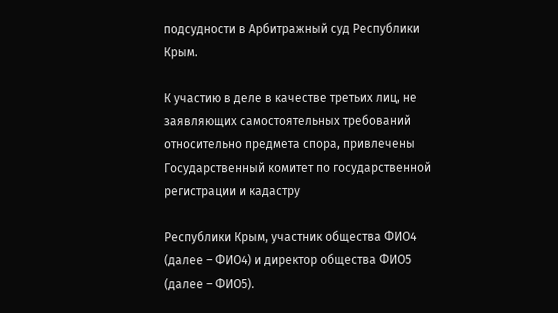подсудности в Арбитражный суд Республики Крым.

К участию в деле в качестве третьих лиц, не заявляющих самостоятельных требований относительно предмета спора, привлечены Государственный комитет по государственной регистрации и кадастру

Республики Крым, участник общества ФИО4 (далее – ФИО4) и директор общества ФИО5 (далее – ФИО5).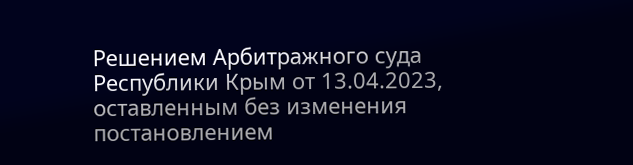Решением Арбитражного суда Республики Крым от 13.04.2023, оставленным без изменения постановлением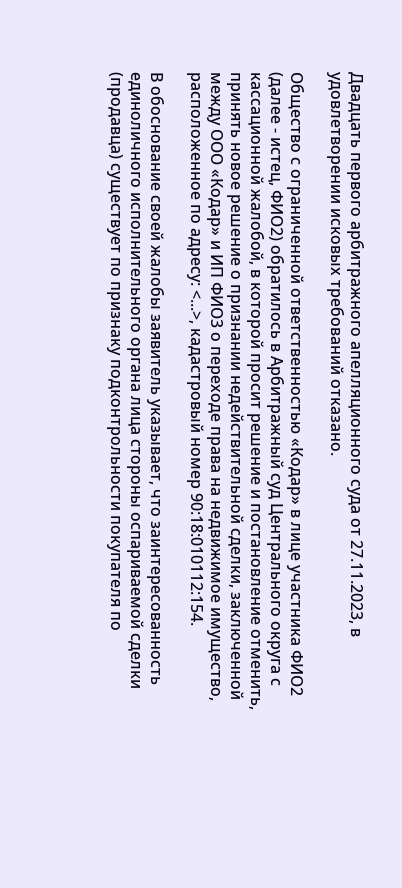Двадцать первого арбитражного апелляционного суда от 27.11.2023, в удовлетворении исковых требований отказано.

Общество с ограниченной ответственностью «Кодар» в лице участника ФИО2 (далее - истец, ФИО2) обратилось в Арбитражный суд Центрального округа с кассационной жалобой, в которой просит решение и постановление отменить, принять новое решение о признании недействительной сделки, заключенной между ООО «Кодар» и ИП ФИО3 о переходе права на недвижимое имущество, расположенное по адресу: <...>, кадастровый номер 90:18:010112:154.

В обоснование своей жалобы заявитель указывает, что заинтересованность единоличного исполнительного органа лица стороны оспариваемой сделки (продавца) существует по признаку подконтрольности покупателя по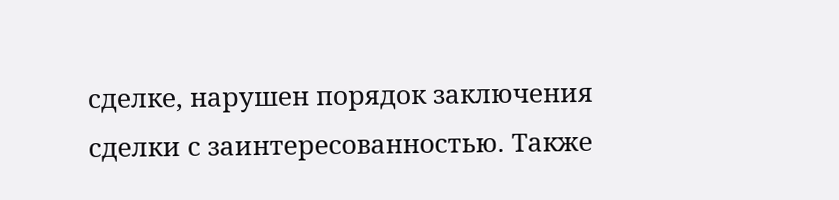сделке, нарушен порядок заключения сделки с заинтересованностью. Также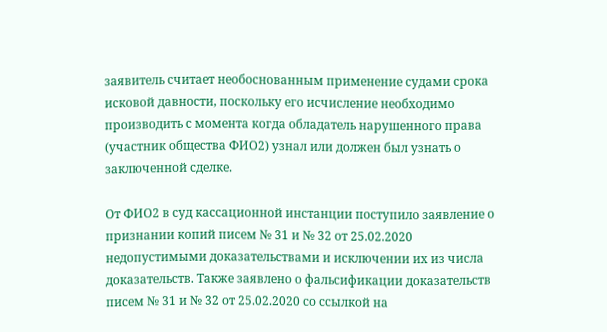заявитель считает необоснованным применение судами срока исковой давности, поскольку его исчисление необходимо производить с момента когда обладатель нарушенного права (участник общества ФИО2) узнал или должен был узнать о заключенной сделке.

От ФИО2 в суд кассационной инстанции поступило заявление о признании копий писем № 31 и № 32 от 25.02.2020 недопустимыми доказательствами и исключении их из числа доказательств. Также заявлено о фальсификации доказательств писем № 31 и № 32 от 25.02.2020 со ссылкой на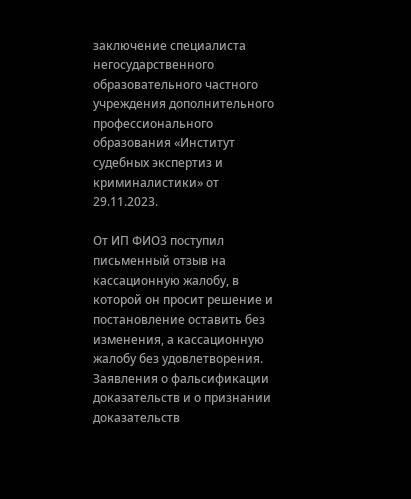заключение специалиста негосударственного образовательного частного учреждения дополнительного профессионального образования «Институт судебных экспертиз и криминалистики» от 29.11.2023.

От ИП ФИО3 поступил письменный отзыв на кассационную жалобу, в которой он просит решение и постановление оставить без изменения, а кассационную жалобу без удовлетворения. Заявления о фальсификации доказательств и о признании доказательств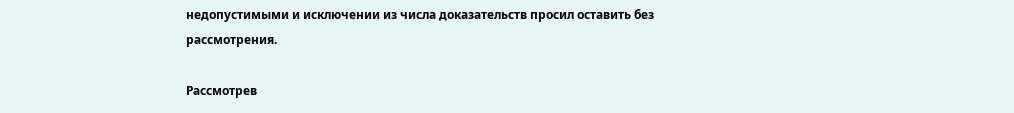недопустимыми и исключении из числа доказательств просил оставить без рассмотрения.

Рассмотрев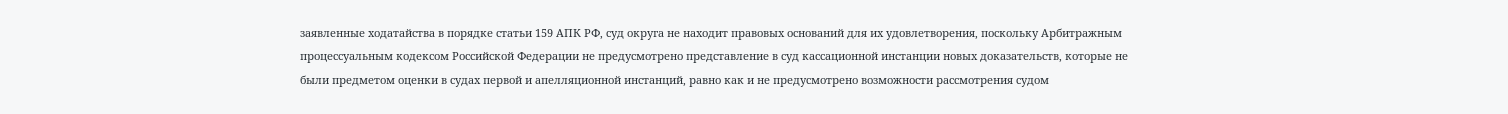заявленные ходатайства в порядке статьи 159 АПК РФ, суд округа не находит правовых оснований для их удовлетворения, поскольку Арбитражным процессуальным кодексом Российской Федерации не предусмотрено представление в суд кассационной инстанции новых доказательств, которые не были предметом оценки в судах первой и апелляционной инстанций, равно как и не предусмотрено возможности рассмотрения судом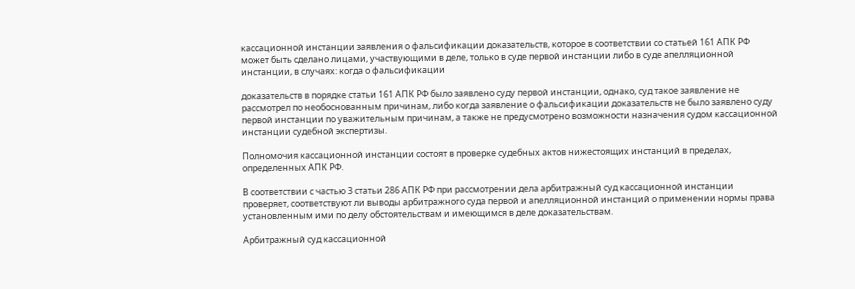кассационной инстанции заявления о фальсификации доказательств, которое в соответствии со статьей 161 АПК РФ может быть сделано лицами, участвующими в деле, только в суде первой инстанции либо в суде апелляционной инстанции, в случаях: когда о фальсификации

доказательств в порядке статьи 161 АПК РФ было заявлено суду первой инстанции, однако, суд такое заявление не рассмотрел по необоснованным причинам, либо когда заявление о фальсификации доказательств не было заявлено суду первой инстанции по уважительным причинам, а также не предусмотрено возможности назначения судом кассационной инстанции судебной экспертизы.

Полномочия кассационной инстанции состоят в проверке судебных актов нижестоящих инстанций в пределах, определенных АПК РФ.

В соответствии с частью 3 статьи 286 АПК РФ при рассмотрении дела арбитражный суд кассационной инстанции проверяет, соответствуют ли выводы арбитражного суда первой и апелляционной инстанций о применении нормы права установленным ими по делу обстоятельствам и имеющимся в деле доказательствам.

Арбитражный суд кассационной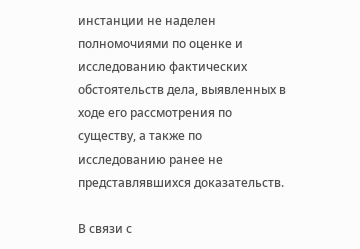инстанции не наделен полномочиями по оценке и исследованию фактических обстоятельств дела, выявленных в ходе его рассмотрения по существу, а также по исследованию ранее не представлявшихся доказательств.

В связи с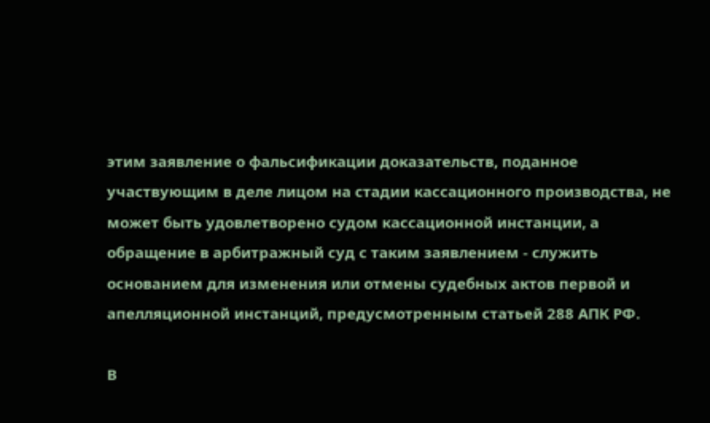этим заявление о фальсификации доказательств, поданное участвующим в деле лицом на стадии кассационного производства, не может быть удовлетворено судом кассационной инстанции, а обращение в арбитражный суд с таким заявлением - служить основанием для изменения или отмены судебных актов первой и апелляционной инстанций, предусмотренным статьей 288 АПК РФ.

В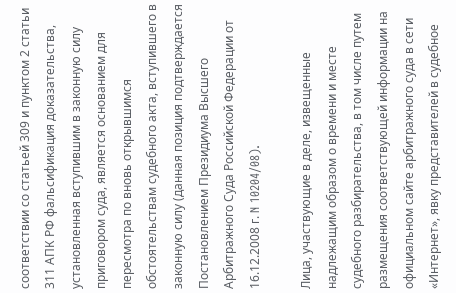соответствии со статьей 309 и пунктом 2 статьи 311 АПК РФ фальсификация доказательства, установленная вступившим в законную силу приговором суда, является основанием для пересмотра по вновь открывшимся обстоятельствам судебного акта, вступившего в законную силу (данная позиция подтверждается Постановлением Президиума Высшего Арбитражного Суда Российской Федерации от 16.12.2008 г. N 10204/08).

Лица, участвующие в деле, извещенные надлежащим образом о времени и месте судебного разбирательства, в том числе путем размещения соответствующей информации на официальном сайте арбитражного суда в сети «Интернет», явку представителей в судебное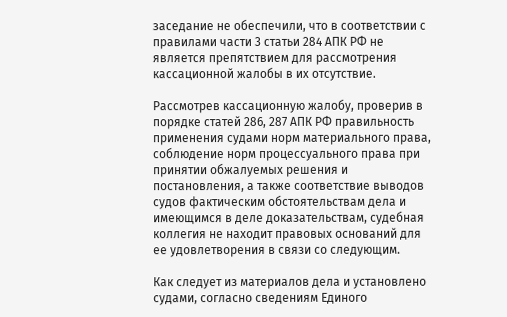заседание не обеспечили, что в соответствии с правилами части 3 статьи 284 АПК РФ не является препятствием для рассмотрения кассационной жалобы в их отсутствие.

Рассмотрев кассационную жалобу, проверив в порядке статей 286, 287 АПК РФ правильность применения судами норм материального права, соблюдение норм процессуального права при принятии обжалуемых решения и постановления, а также соответствие выводов судов фактическим обстоятельствам дела и имеющимся в деле доказательствам, судебная коллегия не находит правовых оснований для ее удовлетворения в связи со следующим.

Как следует из материалов дела и установлено судами, согласно сведениям Единого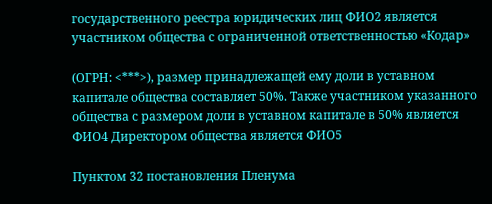государственного реестра юридических лиц ФИО2 является участником общества с ограниченной ответственностью «Кодар»

(ОГРН: <***>), размер принадлежащей ему доли в уставном капитале общества составляет 50%. Также участником указанного общества с размером доли в уставном капитале в 50% является ФИО4 Директором общества является ФИО5

Пунктом 32 постановления Пленума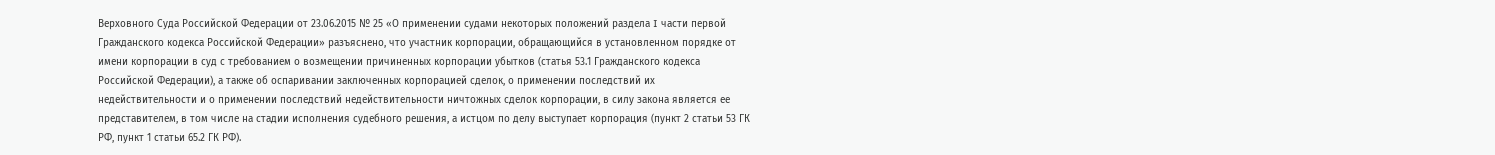Верховного Суда Российской Федерации от 23.06.2015 № 25 «О применении судами некоторых положений раздела I части первой Гражданского кодекса Российской Федерации» разъяснено, что участник корпорации, обращающийся в установленном порядке от имени корпорации в суд с требованием о возмещении причиненных корпорации убытков (статья 53.1 Гражданского кодекса Российской Федерации), а также об оспаривании заключенных корпорацией сделок, о применении последствий их недействительности и о применении последствий недействительности ничтожных сделок корпорации, в силу закона является ее представителем, в том числе на стадии исполнения судебного решения, а истцом по делу выступает корпорация (пункт 2 статьи 53 ГК РФ, пункт 1 статьи 65.2 ГК РФ).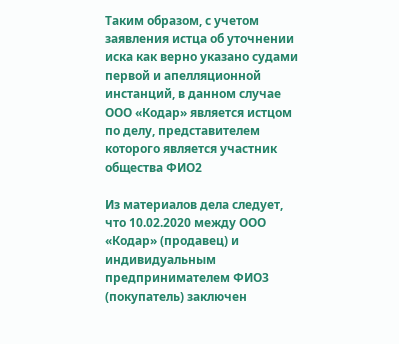Таким образом, с учетом заявления истца об уточнении иска как верно указано судами первой и апелляционной инстанций, в данном случае ООО «Кодар» является истцом по делу, представителем которого является участник общества ФИО2

Из материалов дела следует, что 10.02.2020 между ООО «Кодар» (продавец) и индивидуальным предпринимателем ФИО3 (покупатель) заключен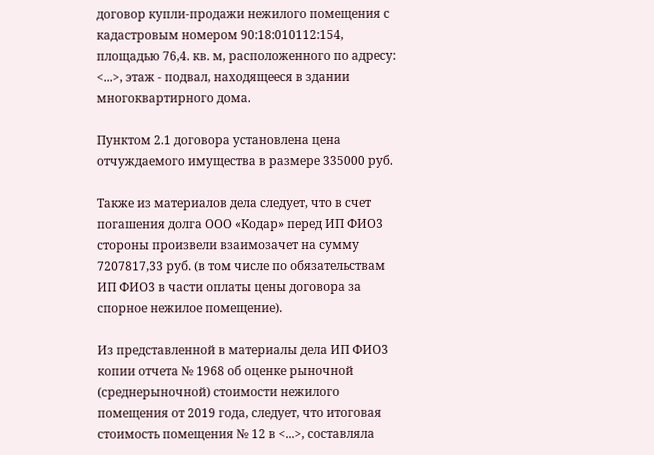договор купли-продажи нежилого помещения с кадастровым номером 90:18:010112:154, площадью 76,4. кв. м, расположенного по адресу: <...>, этаж - подвал, находящееся в здании многоквартирного дома.

Пунктом 2.1 договора установлена цена отчуждаемого имущества в размере 335000 руб.

Также из материалов дела следует, что в счет погашения долга ООО «Кодар» перед ИП ФИО3 стороны произвели взаимозачет на сумму 7207817,33 руб. (в том числе по обязательствам ИП ФИО3 в части оплаты цены договора за спорное нежилое помещение).

Из представленной в материалы дела ИП ФИО3 копии отчета № 1968 об оценке рыночной (среднерыночной) стоимости нежилого помещения от 2019 года, следует, что итоговая стоимость помещения № 12 в <...>, составляла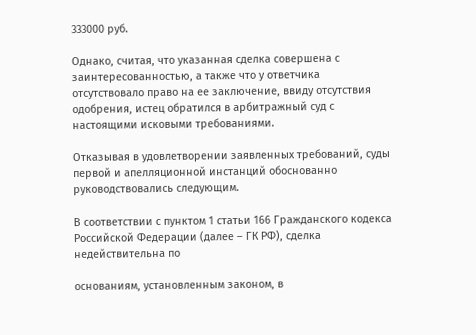333000 руб.

Однако, считая, что указанная сделка совершена с заинтересованностью, а также что у ответчика отсутствовало право на ее заключение, ввиду отсутствия одобрения, истец обратился в арбитражный суд с настоящими исковыми требованиями.

Отказывая в удовлетворении заявленных требований, суды первой и апелляционной инстанций обоснованно руководствовались следующим.

В соответствии с пунктом 1 статьи 166 Гражданского кодекса Российской Федерации (далее – ГК РФ), сделка недействительна по

основаниям, установленным законом, в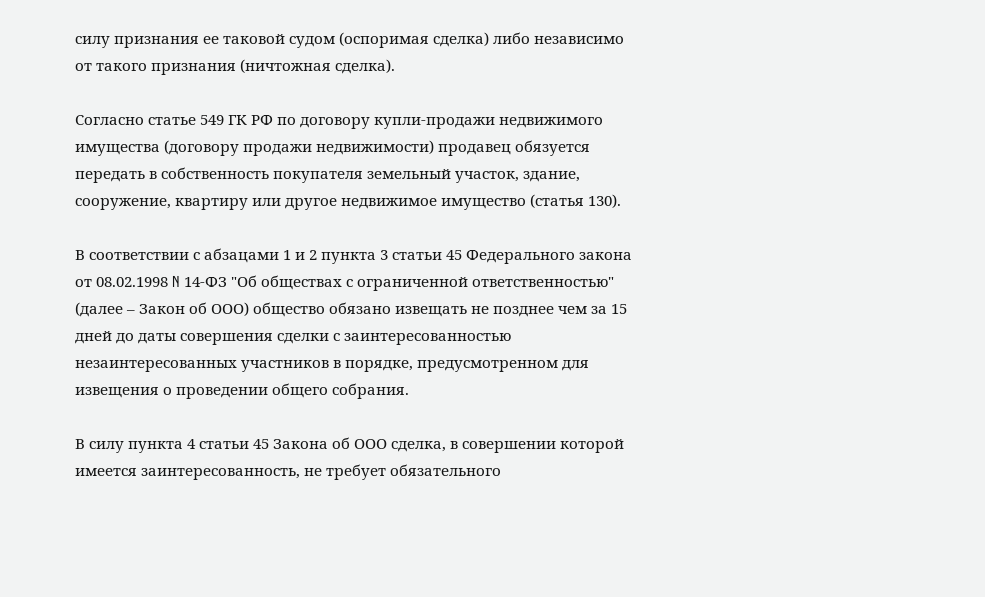силу признания ее таковой судом (оспоримая сделка) либо независимо от такого признания (ничтожная сделка).

Согласно статье 549 ГК РФ по договору купли-продажи недвижимого имущества (договору продажи недвижимости) продавец обязуется передать в собственность покупателя земельный участок, здание, сооружение, квартиру или другое недвижимое имущество (статья 130).

В соответствии с абзацами 1 и 2 пункта 3 статьи 45 Федерального закона от 08.02.1998 N 14-ФЗ "Об обществах с ограниченной ответственностью" (далее – Закон об ООО) общество обязано извещать не позднее чем за 15 дней до даты совершения сделки с заинтересованностью незаинтересованных участников в порядке, предусмотренном для извещения о проведении общего собрания.

В силу пункта 4 статьи 45 Закона об ООО сделка, в совершении которой имеется заинтересованность, не требует обязательного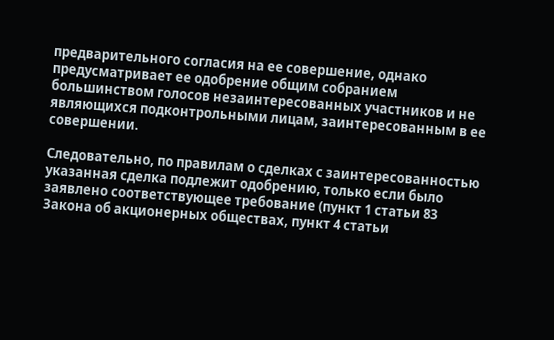предварительного согласия на ее совершение, однако предусматривает ее одобрение общим собранием большинством голосов незаинтересованных участников и не являющихся подконтрольными лицам, заинтересованным в ее совершении.

Следовательно, по правилам о сделках с заинтересованностью указанная сделка подлежит одобрению, только если было заявлено соответствующее требование (пункт 1 статьи 83 Закона об акционерных обществах, пункт 4 статьи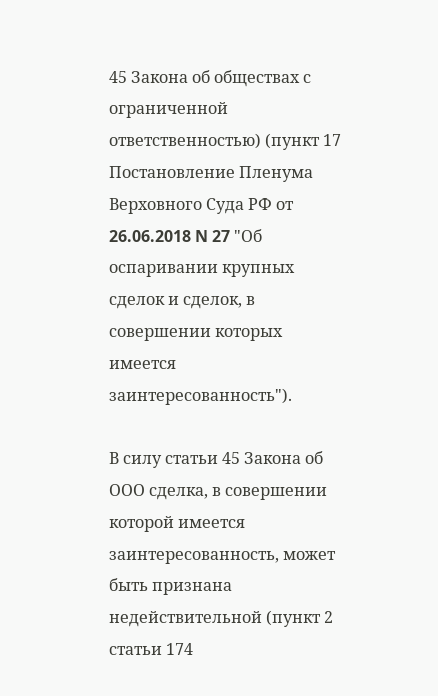45 Закона об обществах с ограниченной ответственностью) (пункт 17 Постановление Пленума Верховного Суда РФ от 26.06.2018 N 27 "Об оспаривании крупных сделок и сделок, в совершении которых имеется заинтересованность").

В силу статьи 45 Закона об ООО сделка, в совершении которой имеется заинтересованность, может быть признана недействительной (пункт 2 статьи 174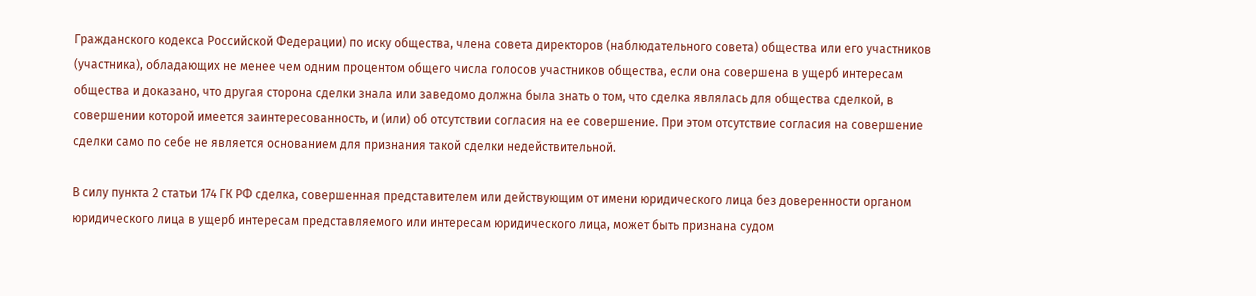Гражданского кодекса Российской Федерации) по иску общества, члена совета директоров (наблюдательного совета) общества или его участников (участника), обладающих не менее чем одним процентом общего числа голосов участников общества, если она совершена в ущерб интересам общества и доказано, что другая сторона сделки знала или заведомо должна была знать о том, что сделка являлась для общества сделкой, в совершении которой имеется заинтересованность, и (или) об отсутствии согласия на ее совершение. При этом отсутствие согласия на совершение сделки само по себе не является основанием для признания такой сделки недействительной.

В силу пункта 2 статьи 174 ГК РФ сделка, совершенная представителем или действующим от имени юридического лица без доверенности органом юридического лица в ущерб интересам представляемого или интересам юридического лица, может быть признана судом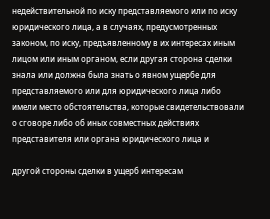недействительной по иску представляемого или по иску юридического лица, а в случаях, предусмотренных законом, по иску, предъявленному в их интересах иным лицом или иным органом, если другая сторона сделки знала или должна была знать о явном ущербе для представляемого или для юридического лица либо имели место обстоятельства, которые свидетельствовали о сговоре либо об иных совместных действиях представителя или органа юридического лица и

другой стороны сделки в ущерб интересам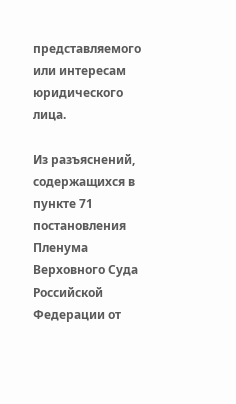представляемого или интересам юридического лица.

Из разъяснений, содержащихся в пункте 71 постановления Пленума Верховного Суда Российской Федерации от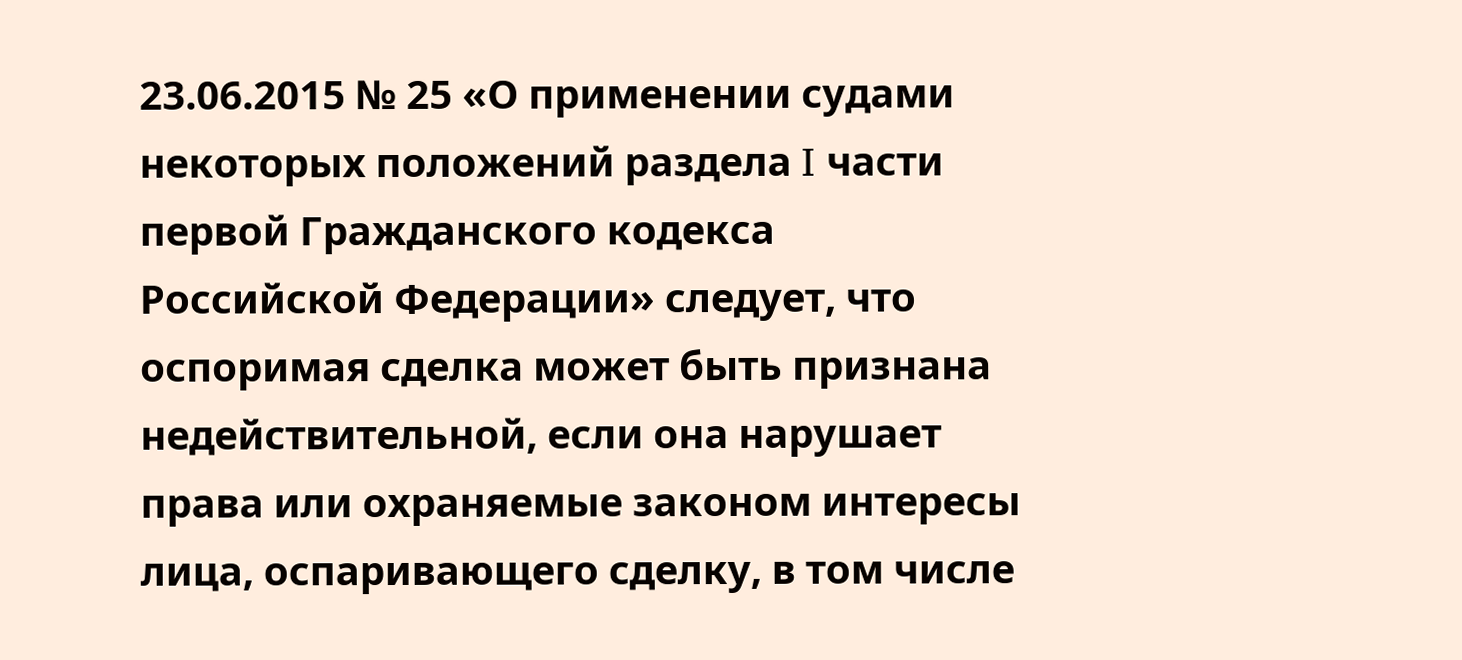23.06.2015 № 25 «О применении судами некоторых положений раздела I части первой Гражданского кодекса Российской Федерации» следует, что оспоримая сделка может быть признана недействительной, если она нарушает права или охраняемые законом интересы лица, оспаривающего сделку, в том числе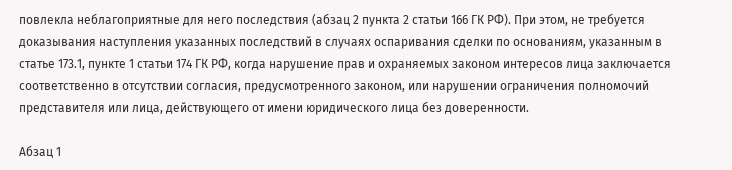повлекла неблагоприятные для него последствия (абзац 2 пункта 2 статьи 166 ГК РФ). При этом, не требуется доказывания наступления указанных последствий в случаях оспаривания сделки по основаниям, указанным в статье 173.1, пункте 1 статьи 174 ГК РФ, когда нарушение прав и охраняемых законом интересов лица заключается соответственно в отсутствии согласия, предусмотренного законом, или нарушении ограничения полномочий представителя или лица, действующего от имени юридического лица без доверенности.

Абзац 1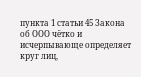пункта 1 статьи 45 Закона об ООО чётко и исчерпывающе определяет круг лиц,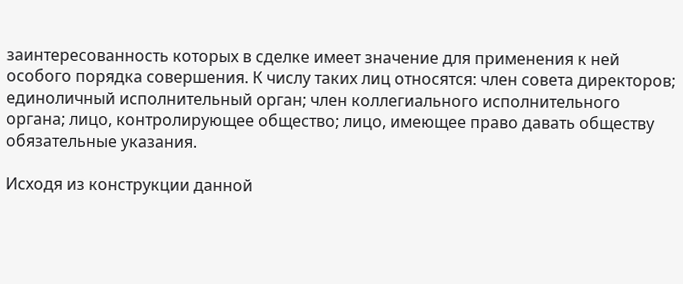заинтересованность которых в сделке имеет значение для применения к ней особого порядка совершения. К числу таких лиц относятся: член совета директоров; единоличный исполнительный орган; член коллегиального исполнительного органа; лицо, контролирующее общество; лицо, имеющее право давать обществу обязательные указания.

Исходя из конструкции данной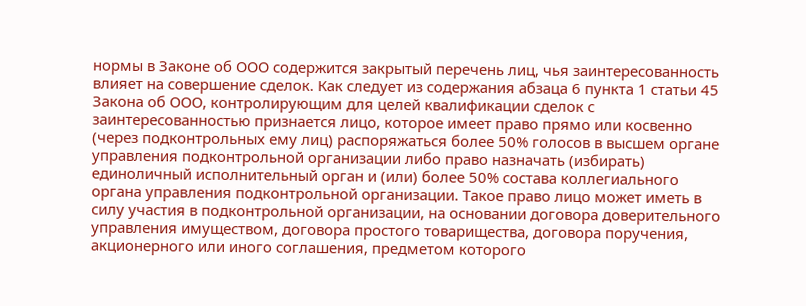нормы в Законе об ООО содержится закрытый перечень лиц, чья заинтересованность влияет на совершение сделок. Как следует из содержания абзаца 6 пункта 1 статьи 45 Закона об ООО, контролирующим для целей квалификации сделок с заинтересованностью признается лицо, которое имеет право прямо или косвенно (через подконтрольных ему лиц) распоряжаться более 50% голосов в высшем органе управления подконтрольной организации либо право назначать (избирать) единоличный исполнительный орган и (или) более 50% состава коллегиального органа управления подконтрольной организации. Такое право лицо может иметь в силу участия в подконтрольной организации, на основании договора доверительного управления имуществом, договора простого товарищества, договора поручения, акционерного или иного соглашения, предметом которого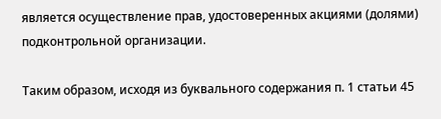является осуществление прав, удостоверенных акциями (долями) подконтрольной организации.

Таким образом, исходя из буквального содержания п. 1 статьи 45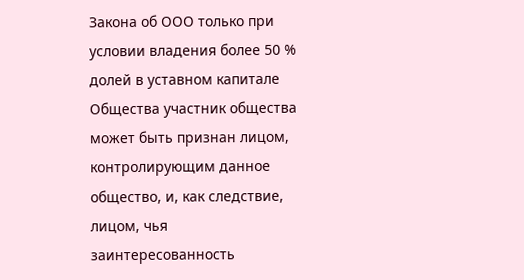Закона об ООО только при условии владения более 50 % долей в уставном капитале Общества участник общества может быть признан лицом, контролирующим данное общество, и, как следствие, лицом, чья заинтересованность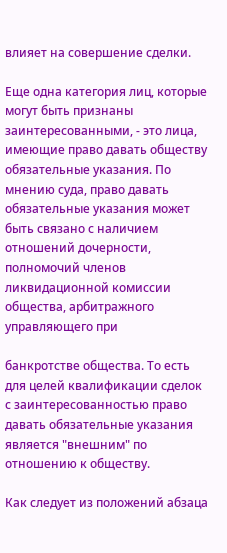влияет на совершение сделки.

Еще одна категория лиц, которые могут быть признаны заинтересованными, - это лица, имеющие право давать обществу обязательные указания. По мнению суда, право давать обязательные указания может быть связано с наличием отношений дочерности, полномочий членов ликвидационной комиссии общества, арбитражного управляющего при

банкротстве общества. То есть для целей квалификации сделок с заинтересованностью право давать обязательные указания является "внешним" по отношению к обществу.

Как следует из положений абзаца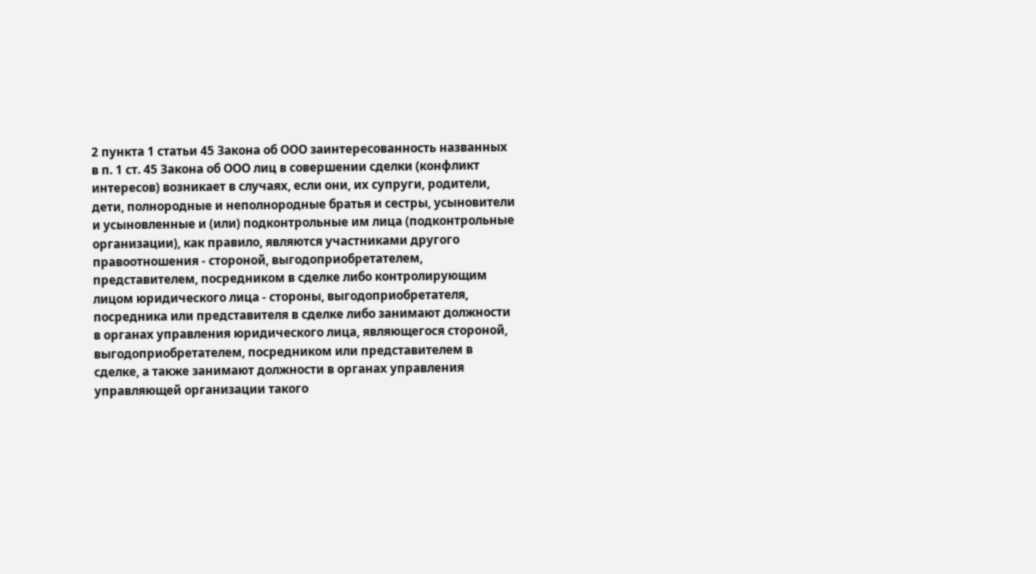2 пункта 1 статьи 45 Закона об ООО заинтересованность названных в п. 1 ст. 45 Закона об ООО лиц в совершении сделки (конфликт интересов) возникает в случаях, если они, их супруги, родители, дети, полнородные и неполнородные братья и сестры, усыновители и усыновленные и (или) подконтрольные им лица (подконтрольные организации), как правило, являются участниками другого правоотношения - стороной, выгодоприобретателем, представителем, посредником в сделке либо контролирующим лицом юридического лица - стороны, выгодоприобретателя, посредника или представителя в сделке либо занимают должности в органах управления юридического лица, являющегося стороной, выгодоприобретателем, посредником или представителем в сделке, а также занимают должности в органах управления управляющей организации такого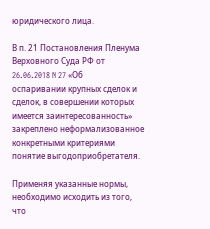юридического лица.

В п. 21 Постановления Пленума Верховного Суда РФ от 26.06.2018 N 27 «Об оспаривании крупных сделок и сделок, в совершении которых имеется заинтересованность» закреплено неформализованное конкретными критериями понятие выгодоприобретателя.

Применяя указанные нормы, необходимо исходить из того, что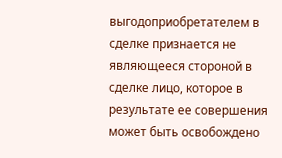выгодоприобретателем в сделке признается не являющееся стороной в сделке лицо, которое в результате ее совершения может быть освобождено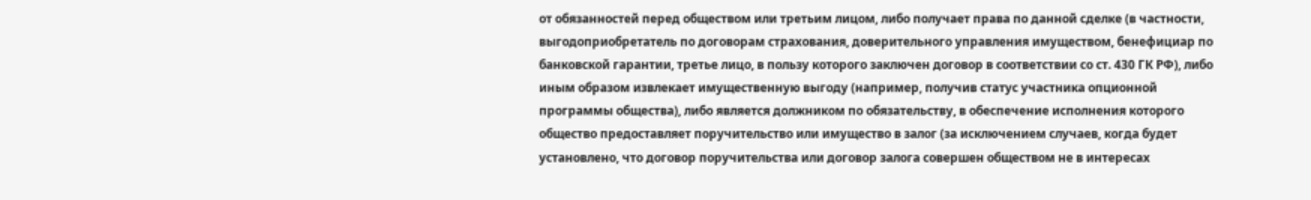от обязанностей перед обществом или третьим лицом, либо получает права по данной сделке (в частности, выгодоприобретатель по договорам страхования, доверительного управления имуществом, бенефициар по банковской гарантии, третье лицо, в пользу которого заключен договор в соответствии со ст. 430 ГК РФ), либо иным образом извлекает имущественную выгоду (например, получив статус участника опционной программы общества), либо является должником по обязательству, в обеспечение исполнения которого общество предоставляет поручительство или имущество в залог (за исключением случаев, когда будет установлено, что договор поручительства или договор залога совершен обществом не в интересах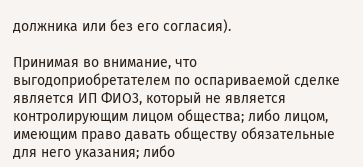должника или без его согласия).

Принимая во внимание, что выгодоприобретателем по оспариваемой сделке является ИП ФИО3, который не является контролирующим лицом общества; либо лицом, имеющим право давать обществу обязательные для него указания; либо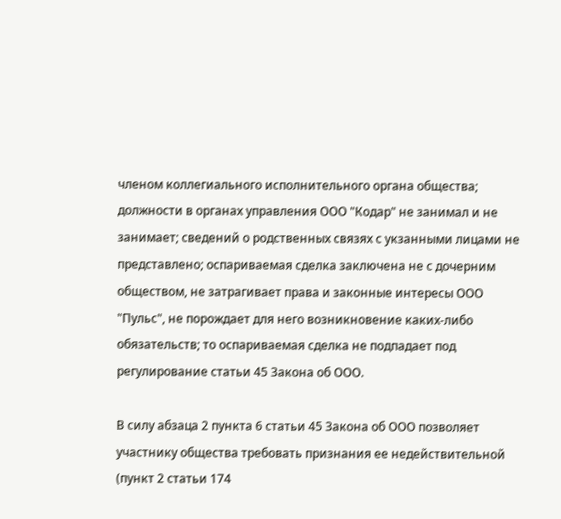членом коллегиального исполнительного органа общества; должности в органах управления ООО "Кодар" не занимал и не занимает; сведений о родственных связях с укзанными лицами не представлено; оспариваемая сделка заключена не с дочерним обществом, не затрагивает права и законные интересы ООО "Пульс", не порождает для него возникновение каких-либо обязательств; то оспариваемая сделка не подпадает под регулирование статьи 45 Закона об ООО.

В силу абзаца 2 пункта 6 статьи 45 Закона об ООО позволяет участнику общества требовать признания ее недействительной (пункт 2 статьи 174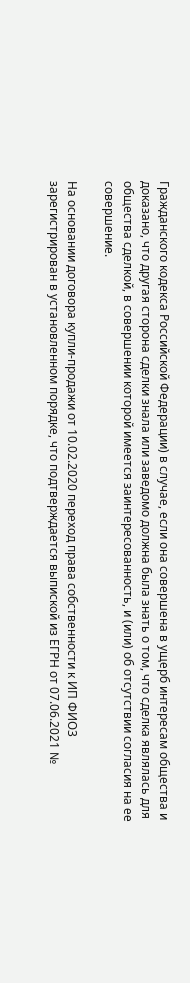Гражданского кодекса Российской Федерации) в случае, если она совершена в ущерб интересам общества и доказано, что другая сторона сделки знала или заведомо должна была знать о том, что сделка являлась для общества сделкой, в совершении которой имеется заинтересованность, и (или) об отсутствии согласия на ее совершение.

На основании договора купли-продажи от 10.02.2020 переход права собственности к ИП ФИО3 зарегистрирован в установленном порядке, что подтверждается выпиской из ЕГРН от 07.06.2021 №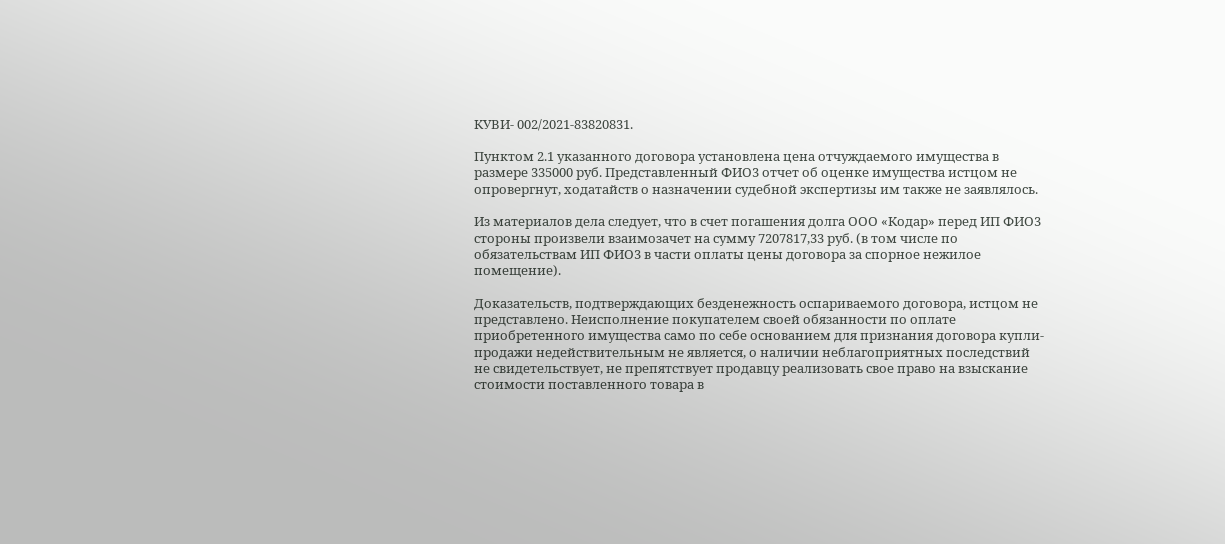КУВИ- 002/2021-83820831.

Пунктом 2.1 указанного договора установлена цена отчуждаемого имущества в размере 335000 руб. Представленный ФИО3 отчет об оценке имущества истцом не опровергнут, ходатайств о назначении судебной экспертизы им также не заявлялось.

Из материалов дела следует, что в счет погашения долга ООО «Кодар» перед ИП ФИО3 стороны произвели взаимозачет на сумму 7207817,33 руб. (в том числе по обязательствам ИП ФИО3 в части оплаты цены договора за спорное нежилое помещение).

Доказательств, подтверждающих безденежность оспариваемого договора, истцом не представлено. Неисполнение покупателем своей обязанности по оплате приобретенного имущества само по себе основанием для признания договора купли-продажи недействительным не является, о наличии неблагоприятных последствий не свидетельствует, не препятствует продавцу реализовать свое право на взыскание стоимости поставленного товара в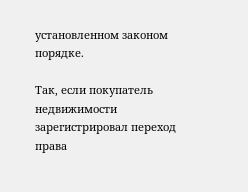установленном законом порядке.

Так, если покупатель недвижимости зарегистрировал переход права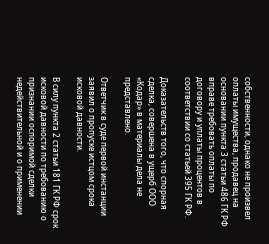собственности, однако не произвел оплаты имущества, продавец на основании пункта 3 статьи 486 ГК РФ вправе требовать оплаты по договору и уплаты процентов в соответствии со статьей 395 ГК РФ.

Доказательств того, что спорная сделка, совершена в ущерб ООО «Кодар» в материалы дела не представлено.

Ответчик в суде первой инстанции заявил о пропуске истцом срока исковой давности.

В силу пункта 2 статьи 181 ГК РФ срок исковой давности по требованию о признании оспоримой сделки недействительной и о применении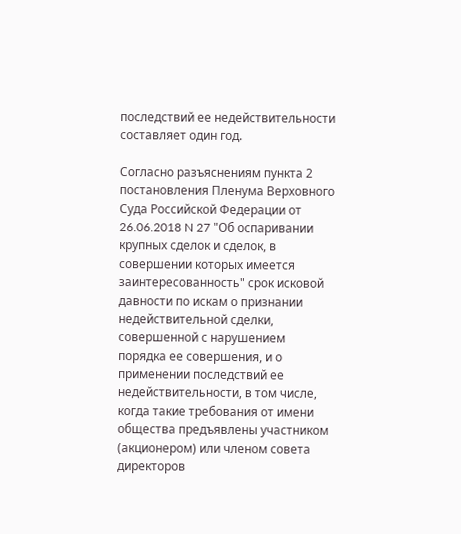последствий ее недействительности составляет один год.

Согласно разъяснениям пункта 2 постановления Пленума Верховного Суда Российской Федерации от 26.06.2018 N 27 "Об оспаривании крупных сделок и сделок, в совершении которых имеется заинтересованность" срок исковой давности по искам о признании недействительной сделки, совершенной с нарушением порядка ее совершения, и о применении последствий ее недействительности, в том числе, когда такие требования от имени общества предъявлены участником (акционером) или членом совета директоров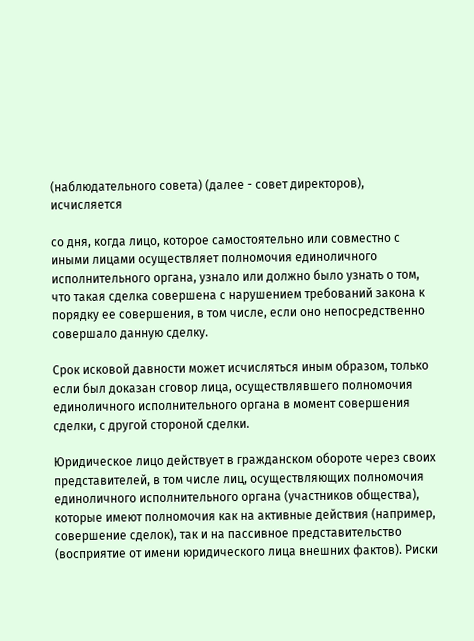(наблюдательного совета) (далее - совет директоров), исчисляется

со дня, когда лицо, которое самостоятельно или совместно с иными лицами осуществляет полномочия единоличного исполнительного органа, узнало или должно было узнать о том, что такая сделка совершена с нарушением требований закона к порядку ее совершения, в том числе, если оно непосредственно совершало данную сделку.

Срок исковой давности может исчисляться иным образом, только если был доказан сговор лица, осуществлявшего полномочия единоличного исполнительного органа в момент совершения сделки, с другой стороной сделки.

Юридическое лицо действует в гражданском обороте через своих представителей, в том числе лиц, осуществляющих полномочия единоличного исполнительного органа (участников общества), которые имеют полномочия как на активные действия (например, совершение сделок), так и на пассивное представительство (восприятие от имени юридического лица внешних фактов). Риски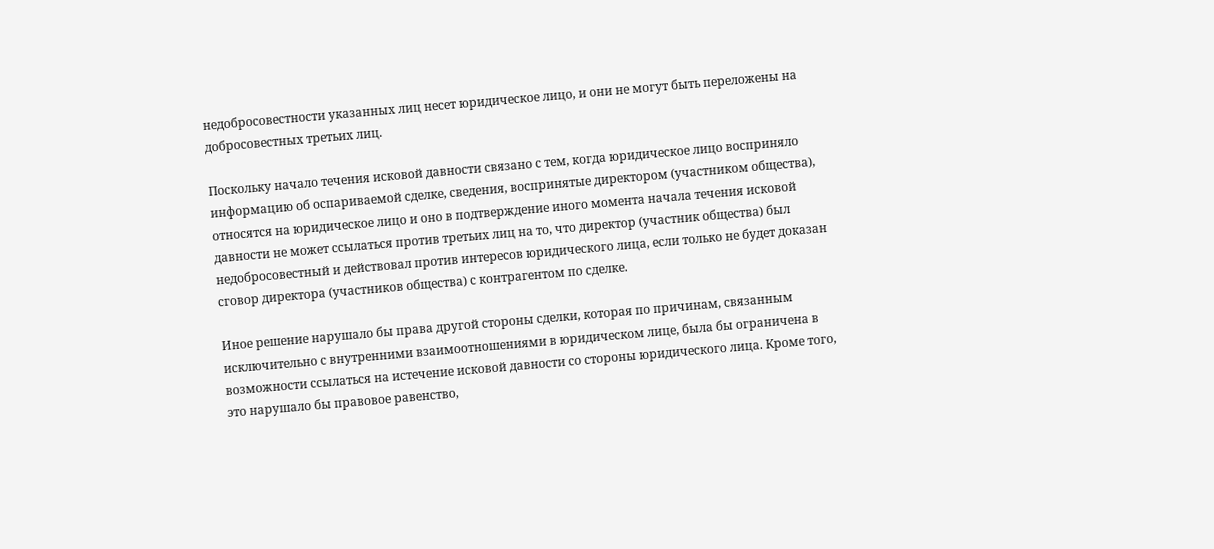недобросовестности указанных лиц несет юридическое лицо, и они не могут быть переложены на добросовестных третьих лиц.

Поскольку начало течения исковой давности связано с тем, когда юридическое лицо восприняло информацию об оспариваемой сделке, сведения, воспринятые директором (участником общества), относятся на юридическое лицо и оно в подтверждение иного момента начала течения исковой давности не может ссылаться против третьих лиц на то, что директор (участник общества) был недобросовестный и действовал против интересов юридического лица, если только не будет доказан сговор директора (участников общества) с контрагентом по сделке.

Иное решение нарушало бы права другой стороны сделки, которая по причинам, связанным исключительно с внутренними взаимоотношениями в юридическом лице, была бы ограничена в возможности ссылаться на истечение исковой давности со стороны юридического лица. Кроме того, это нарушало бы правовое равенство,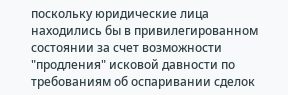поскольку юридические лица находились бы в привилегированном состоянии за счет возможности "продления" исковой давности по требованиям об оспаривании сделок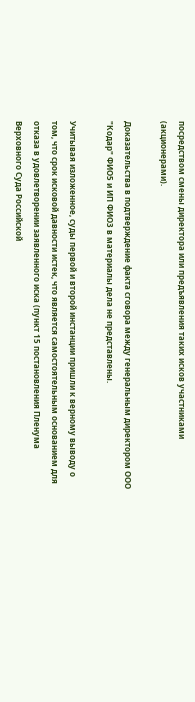посредством смены директора или предъявления таких исков участниками (акционерами).

Доказательства в подтверждение факта сговора между генеральным директором ООО "Кодар" ФИО5 и ИП ФИО3 в материалы дела не представлены.

Учитывая изложенное, суды первой и второй инстанции пришли к верному выводу о том, что срок исковой давности истек, что является самостоятельным основанием для отказа в удовлетворении заявленного иска (пункт 15 постановления Пленума Верховного Суда Российской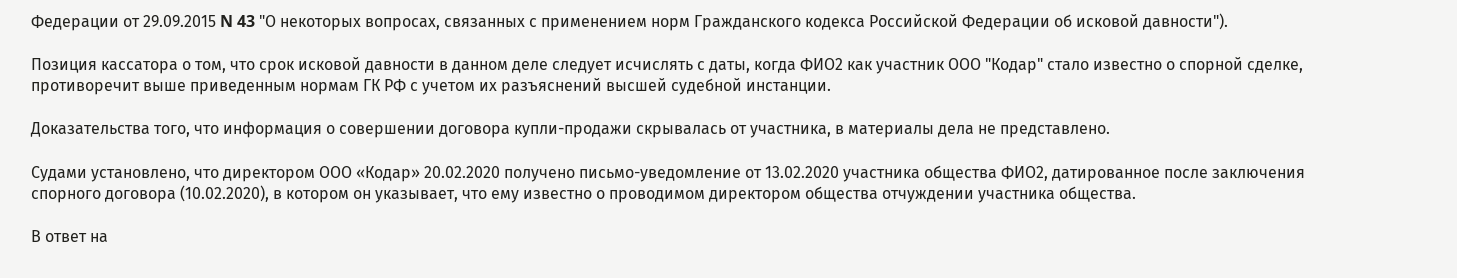Федерации от 29.09.2015 N 43 "О некоторых вопросах, связанных с применением норм Гражданского кодекса Российской Федерации об исковой давности").

Позиция кассатора о том, что срок исковой давности в данном деле следует исчислять с даты, когда ФИО2 как участник ООО "Кодар" стало известно о спорной сделке, противоречит выше приведенным нормам ГК РФ с учетом их разъяснений высшей судебной инстанции.

Доказательства того, что информация о совершении договора купли-продажи скрывалась от участника, в материалы дела не представлено.

Судами установлено, что директором ООО «Кодар» 20.02.2020 получено письмо-уведомление от 13.02.2020 участника общества ФИО2, датированное после заключения спорного договора (10.02.2020), в котором он указывает, что ему известно о проводимом директором общества отчуждении участника общества.

В ответ на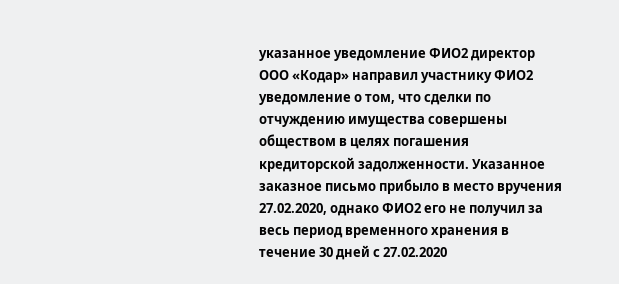указанное уведомление ФИО2 директор ООО «Кодар» направил участнику ФИО2 уведомление о том, что сделки по отчуждению имущества совершены обществом в целях погашения кредиторской задолженности. Указанное заказное письмо прибыло в место вручения 27.02.2020, однако ФИО2 его не получил за весь период временного хранения в течение 30 дней с 27.02.2020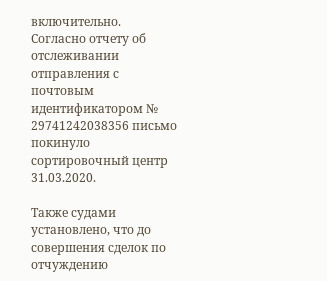включительно. Согласно отчету об отслеживании отправления с почтовым идентификатором № 29741242038356 письмо покинуло сортировочный центр 31.03.2020.

Также судами установлено, что до совершения сделок по отчуждению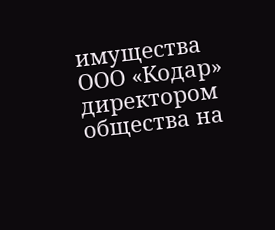имущества ООО «Кодар» директором общества на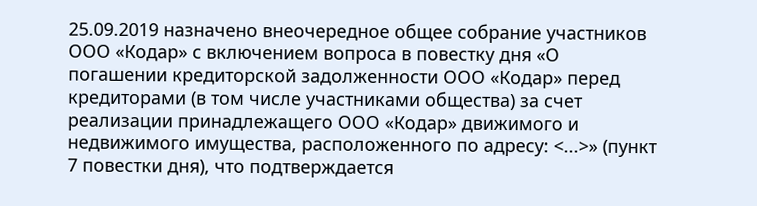25.09.2019 назначено внеочередное общее собрание участников ООО «Кодар» с включением вопроса в повестку дня «О погашении кредиторской задолженности ООО «Кодар» перед кредиторами (в том числе участниками общества) за счет реализации принадлежащего ООО «Кодар» движимого и недвижимого имущества, расположенного по адресу: <...>» (пункт 7 повестки дня), что подтверждается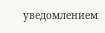уведомлением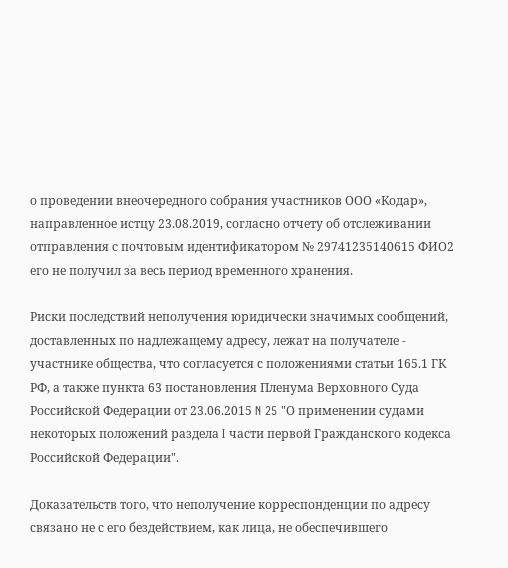о проведении внеочередного собрания участников ООО «Кодар», направленное истцу 23.08.2019, согласно отчету об отслеживании отправления с почтовым идентификатором № 29741235140615 ФИО2 его не получил за весь период временного хранения.

Риски последствий неполучения юридически значимых сообщений, доставленных по надлежащему адресу, лежат на получателе - участнике общества, что согласуется с положениями статьи 165.1 ГК РФ, а также пункта 63 постановления Пленума Верховного Суда Российской Федерации от 23.06.2015 N 25 "О применении судами некоторых положений раздела I части первой Гражданского кодекса Российской Федерации".

Доказательств того, что неполучение корреспонденции по адресу связано не с его бездействием, как лица, не обеспечившего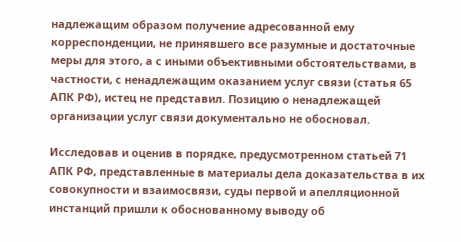надлежащим образом получение адресованной ему корреспонденции, не принявшего все разумные и достаточные меры для этого, а с иными объективными обстоятельствами, в частности, с ненадлежащим оказанием услуг связи (статья 65 АПК РФ), истец не представил. Позицию о ненадлежащей организации услуг связи документально не обосновал.

Исследовав и оценив в порядке, предусмотренном статьей 71 АПК РФ, представленные в материалы дела доказательства в их совокупности и взаимосвязи, суды первой и апелляционной инстанций пришли к обоснованному выводу об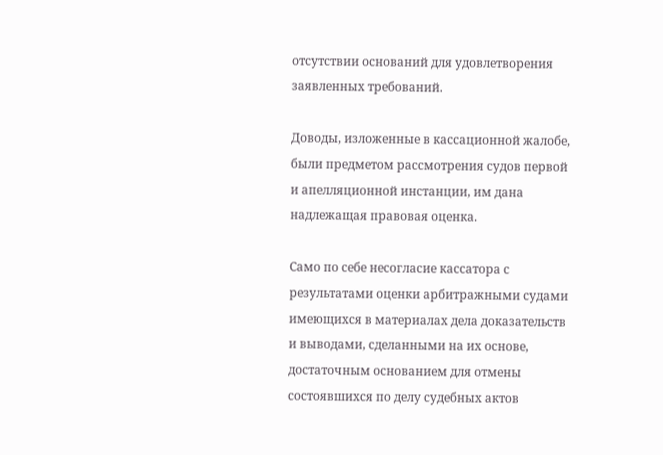отсутствии оснований для удовлетворения заявленных требований.

Доводы, изложенные в кассационной жалобе, были предметом рассмотрения судов первой и апелляционной инстанции, им дана надлежащая правовая оценка.

Само по себе несогласие кассатора с результатами оценки арбитражными судами имеющихся в материалах дела доказательств и выводами, сделанными на их основе, достаточным основанием для отмены состоявшихся по делу судебных актов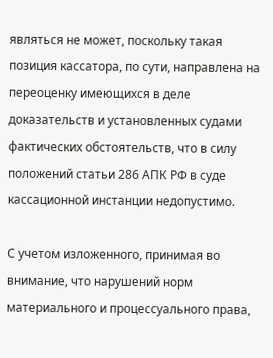являться не может, поскольку такая позиция кассатора, по сути, направлена на переоценку имеющихся в деле доказательств и установленных судами фактических обстоятельств, что в силу положений статьи 286 АПК РФ в суде кассационной инстанции недопустимо.

С учетом изложенного, принимая во внимание, что нарушений норм материального и процессуального права,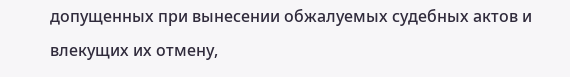допущенных при вынесении обжалуемых судебных актов и влекущих их отмену,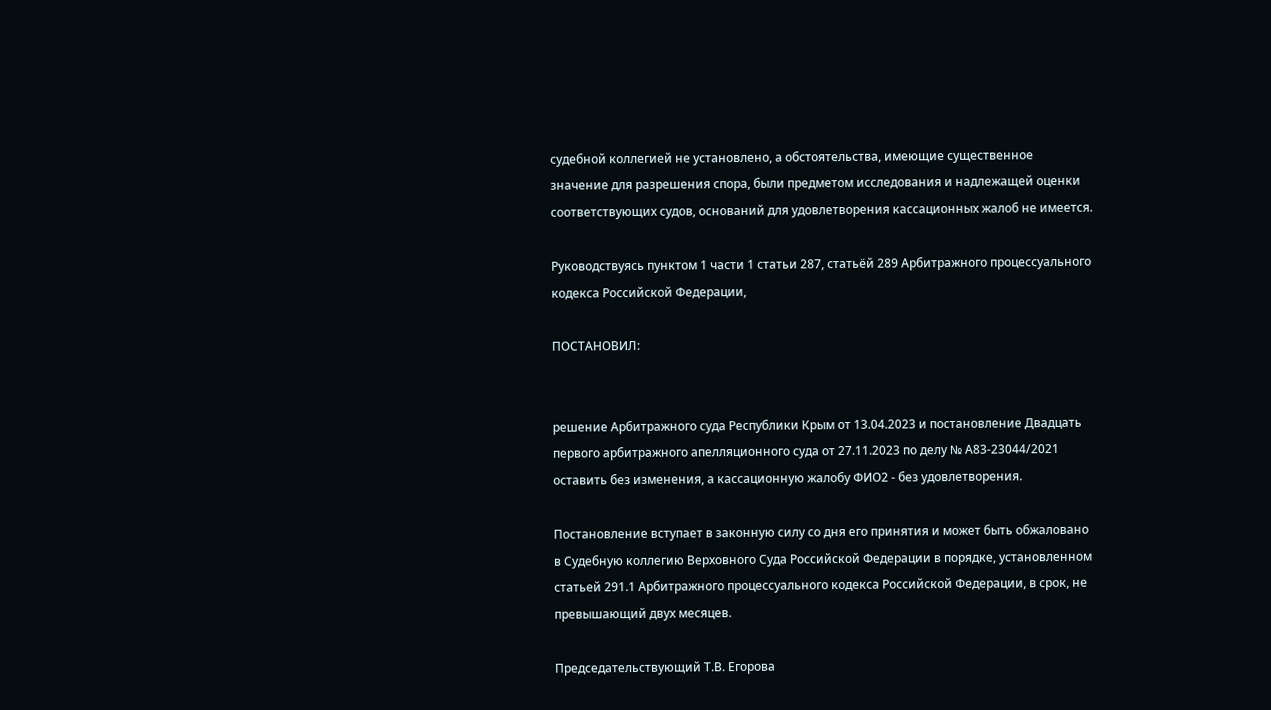судебной коллегией не установлено, а обстоятельства, имеющие существенное значение для разрешения спора, были предметом исследования и надлежащей оценки соответствующих судов, оснований для удовлетворения кассационных жалоб не имеется.

Руководствуясь пунктом 1 части 1 статьи 287, статьёй 289 Арбитражного процессуального кодекса Российской Федерации,

ПОСТАНОВИЛ:


решение Арбитражного суда Республики Крым от 13.04.2023 и постановление Двадцать первого арбитражного апелляционного суда от 27.11.2023 по делу № А83-23044/2021 оставить без изменения, а кассационную жалобу ФИО2 - без удовлетворения.

Постановление вступает в законную силу со дня его принятия и может быть обжаловано в Судебную коллегию Верховного Суда Российской Федерации в порядке, установленном статьей 291.1 Арбитражного процессуального кодекса Российской Федерации, в срок, не превышающий двух месяцев.

Председательствующий Т.В. Егорова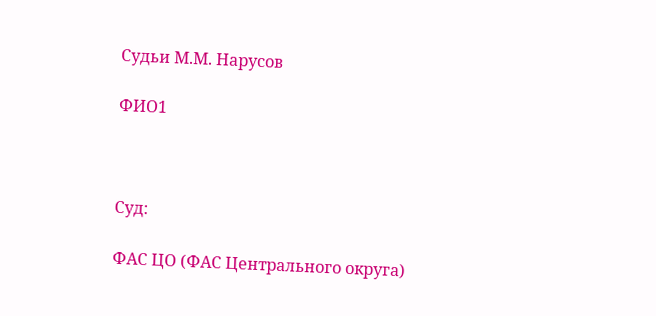Судьи М.М. Нарусов

ФИО1



Суд:

ФАС ЦО (ФАС Центрального округа)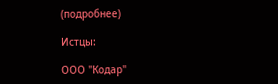(подробнее)

Истцы:

ООО "Кодар"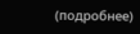(подробнее)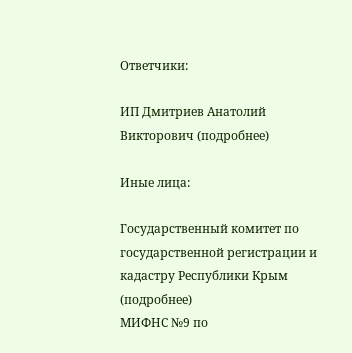Ответчики:

ИП Дмитриев Анатолий Викторович (подробнее)

Иные лица:

Государственный комитет по государственной регистрации и кадастру Республики Крым (подробнее)
МИФНС №9 по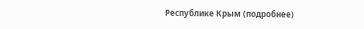Республике Крым (подробнее)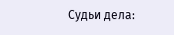Судьи дела: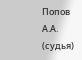Попов А.А. (судья)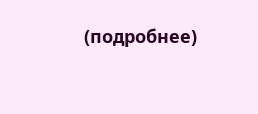(подробнее)